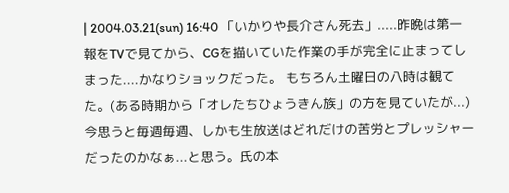| 2004.03.21(sun) 16:40 「いかりや長介さん死去」.....昨晩は第一報をTVで見てから、CGを描いていた作業の手が完全に止まってしまった....かなりショックだった。 もちろん土曜日の八時は観てた。(ある時期から「オレたちひょうきん族」の方を見ていたが...)今思うと毎週毎週、しかも生放送はどれだけの苦労とプレッシャーだったのかなぁ...と思う。氏の本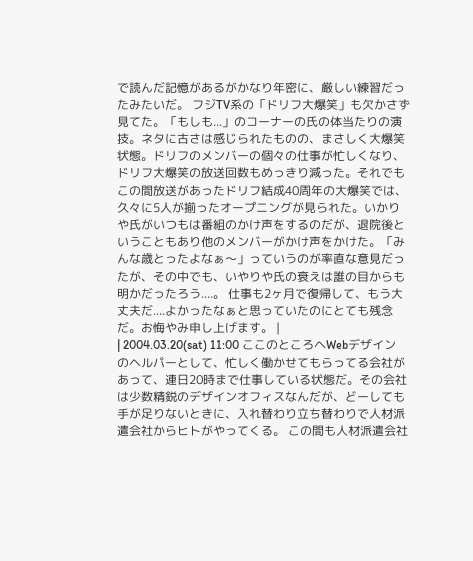で読んだ記憶があるがかなり年密に、厳しい練習だったみたいだ。 フジTV系の「ドリフ大爆笑」も欠かさず見てた。「もしも...」のコーナーの氏の体当たりの演技。ネタに古さは感じられたものの、まさしく大爆笑状態。ドリフのメンバーの個々の仕事が忙しくなり、ドリフ大爆笑の放送回数もめっきり減った。それでもこの間放送があったドリフ結成40周年の大爆笑では、久々に5人が揃ったオープニングが見られた。いかりや氏がいつもは番組のかけ声をするのだが、退院後ということもあり他のメンバーがかけ声をかけた。「みんな歳とったよなぁ〜」っていうのが率直な意見だったが、その中でも、いやりや氏の衰えは誰の目からも明かだったろう....。 仕事も2ヶ月で復帰して、もう大丈夫だ....よかったなぁと思っていたのにとても残念だ。お悔やみ申し上げます。 |
| 2004.03.20(sat) 11:00 ここのところヘWebデザインのヘルパーとして、忙しく働かせてもらってる会社があって、連日20時まで仕事している状態だ。その会社は少数精鋭のデザインオフィスなんだが、どーしても手が足りないときに、入れ替わり立ち替わりで人材派遣会社からヒトがやってくる。 この間も人材派遣会社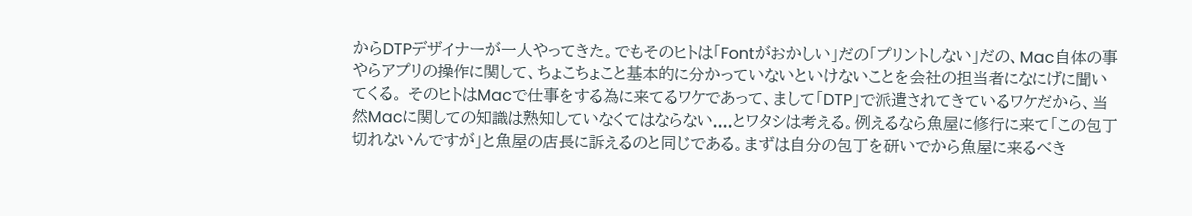からDTPデザイナーが一人やってきた。でもそのヒトは「Fontがおかしい」だの「プリントしない」だの、Mac自体の事やらアプリの操作に関して、ちょこちょこと基本的に分かっていないといけないことを会社の担当者になにげに聞いてくる。 そのヒトはMacで仕事をする為に来てるワケであって、まして「DTP」で派遣されてきているワケだから、当然Macに関しての知識は熟知していなくてはならない....とワタシは考える。例えるなら魚屋に修行に来て「この包丁切れないんですが」と魚屋の店長に訴えるのと同じである。まずは自分の包丁を研いでから魚屋に来るべき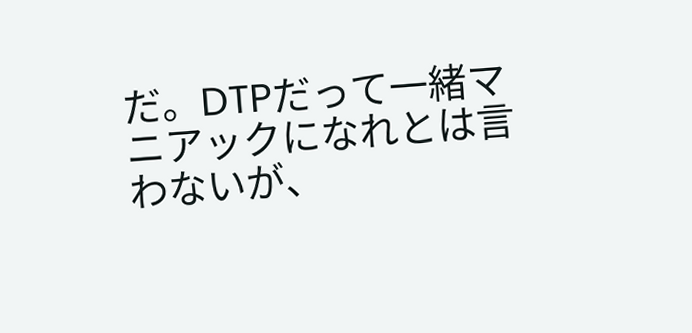だ。DTPだって一緒マニアックになれとは言わないが、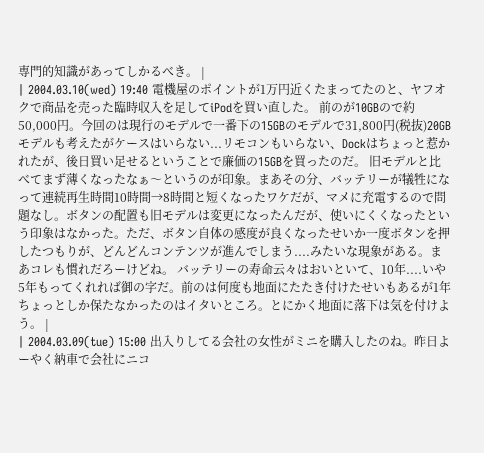専門的知識があってしかるべき。 |
| 2004.03.10(wed) 19:40 電機屋のポイントが1万円近くたまってたのと、ヤフオクで商品を売った臨時収入を足してiPodを買い直した。 前のが10GBので約50,000円。今回のは現行のモデルで一番下の15GBのモデルで31,800円(税抜)20GBモデルも考えたがケースはいらない...リモコンもいらない、Dockはちょっと惹かれたが、後日買い足せるということで廉価の15GBを買ったのだ。 旧モデルと比べてまず薄くなったなぁ〜というのが印象。まあその分、バッテリーが犠牲になって連続再生時間10時間→8時間と短くなったワケだが、マメに充電するので問題なし。ボタンの配置も旧モデルは変更になったんだが、使いにくくなったという印象はなかった。ただ、ボタン自体の感度が良くなったせいか一度ボタンを押したつもりが、どんどんコンテンツが進んでしまう....みたいな現象がある。まあコレも慣れだろーけどね。 バッテリーの寿命云々はおいといて、10年....いや5年もってくれれば御の字だ。前のは何度も地面にたたき付けたせいもあるが1年ちょっとしか保たなかったのはイタいところ。とにかく地面に落下は気を付けよう。 |
| 2004.03.09(tue) 15:00 出入りしてる会社の女性がミニを購入したのね。昨日よーやく納車で会社にニコ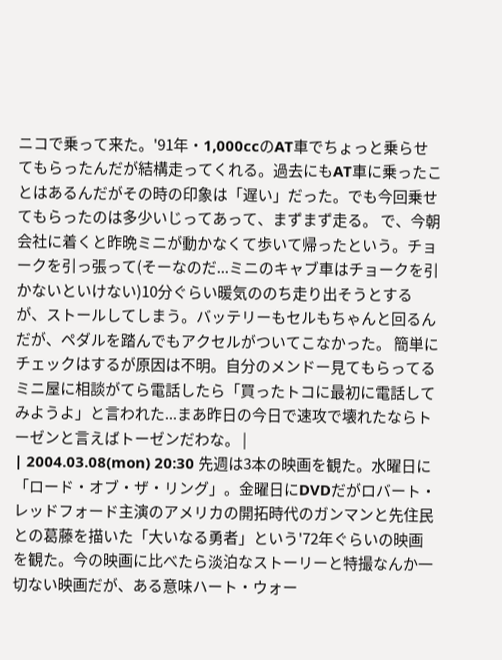ニコで乗って来た。'91年・1,000ccのAT車でちょっと乗らせてもらったんだが結構走ってくれる。過去にもAT車に乗ったことはあるんだがその時の印象は「遅い」だった。でも今回乗せてもらったのは多少いじってあって、まずまず走る。 で、今朝会社に着くと昨晩ミニが動かなくて歩いて帰ったという。チョークを引っ張って(そーなのだ...ミニのキャブ車はチョークを引かないといけない)10分ぐらい暖気ののち走り出そうとするが、ストールしてしまう。バッテリーもセルもちゃんと回るんだが、ペダルを踏んでもアクセルがついてこなかった。 簡単にチェックはするが原因は不明。自分のメンドー見てもらってるミニ屋に相談がてら電話したら「買ったトコに最初に電話してみようよ」と言われた...まあ昨日の今日で速攻で壊れたならトーゼンと言えばトーゼンだわな。 |
| 2004.03.08(mon) 20:30 先週は3本の映画を観た。水曜日に「ロード・オブ・ザ・リング」。金曜日にDVDだがロバート・レッドフォード主演のアメリカの開拓時代のガンマンと先住民との葛藤を描いた「大いなる勇者」という'72年ぐらいの映画を観た。今の映画に比べたら淡泊なストーリーと特撮なんか一切ない映画だが、ある意味ハート・ウォー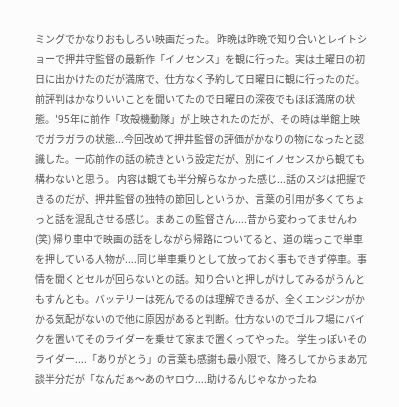ミングでかなりおもしろい映画だった。 昨晩は昨晩で知り合いとレイトショーで押井守監督の最新作「イノセンス」を観に行った。実は土曜日の初日に出かけたのだが満席で、仕方なく予約して日曜日に観に行ったのだ。 前評判はかなりいいことを聞いてたので日曜日の深夜でもほぼ満席の状態。'95年に前作「攻殻機動隊」が上映されたのだが、その時は単館上映でガラガラの状態...今回改めて押井監督の評価がかなりの物になったと認識した。一応前作の話の続きという設定だが、別にイノセンスから観ても構わないと思う。 内容は観ても半分解らなかった感じ...話のスジは把握できるのだが、押井監督の独特の節回しというか、言葉の引用が多くてちょっと話を混乱させる感じ。まあこの監督さん....昔から変わってませんわ(笑) 帰り車中で映画の話をしながら帰路についてると、道の端っこで単車を押している人物が....同じ単車乗りとして放っておく事もできず停車。事情を聞くとセルが回らないとの話。知り合いと押しがけしてみるがうんともすんとも。バッテリーは死んでるのは理解できるが、全くエンジンがかかる気配がないので他に原因があると判断。仕方ないのでゴルフ場にバイクを置いてそのライダーを乗せて家まで置くってやった。 学生っぽいそのライダー....「ありがとう」の言葉も感謝も最小限で、降ろしてからまあ冗談半分だが「なんだぁ〜あのヤロウ....助けるんじゃなかったね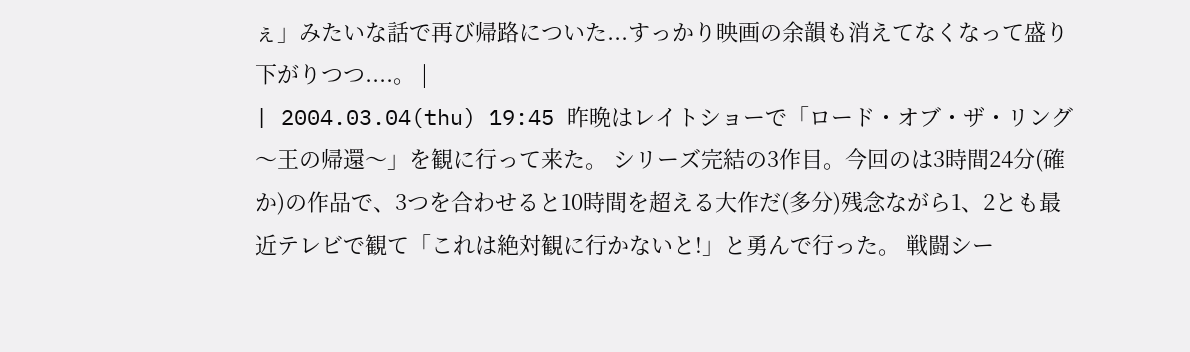ぇ」みたいな話で再び帰路についた...すっかり映画の余韻も消えてなくなって盛り下がりつつ....。 |
| 2004.03.04(thu) 19:45 昨晩はレイトショーで「ロード・オブ・ザ・リング〜王の帰還〜」を観に行って来た。 シリーズ完結の3作目。今回のは3時間24分(確か)の作品で、3つを合わせると10時間を超える大作だ(多分)残念ながら1、2とも最近テレビで観て「これは絶対観に行かないと!」と勇んで行った。 戦闘シー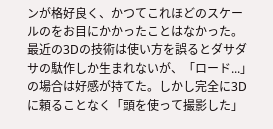ンが格好良く、かつてこれほどのスケールのをお目にかかったことはなかった。最近の3Dの技術は使い方を誤るとダサダサの駄作しか生まれないが、「ロード...」の場合は好感が持てた。しかし完全に3Dに頼ることなく「頭を使って撮影した」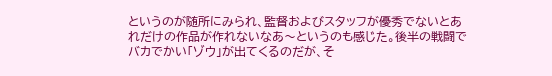というのが随所にみられ、監督およびスタッフが優秀でないとあれだけの作品が作れないなあ〜というのも感じた。後半の戦闘でバカでかい「ゾウ」が出てくるのだが、そ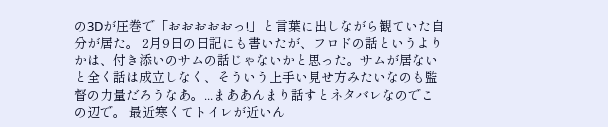の3Dが圧巻で「おおおおおっ!」と言葉に出しながら観ていた自分が居た。 2月9日の日記にも書いたが、フロドの話というよりかは、付き添いのサムの話じゃないかと思った。サムが居ないと全く話は成立しなく、そういう上手い見せ方みたいなのも監督の力量だろうなあ。...まああんまり話すとネタバレなのでこの辺で。 最近寒くてトイレが近いん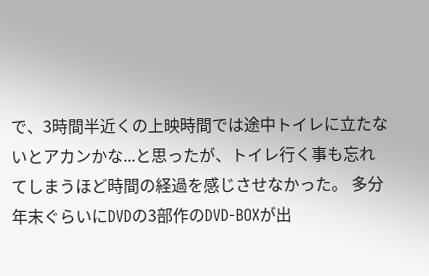で、3時間半近くの上映時間では途中トイレに立たないとアカンかな...と思ったが、トイレ行く事も忘れてしまうほど時間の経過を感じさせなかった。 多分年末ぐらいにDVDの3部作のDVD-BOXが出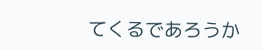てくるであろうか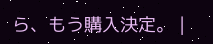ら、もう購入決定。 |